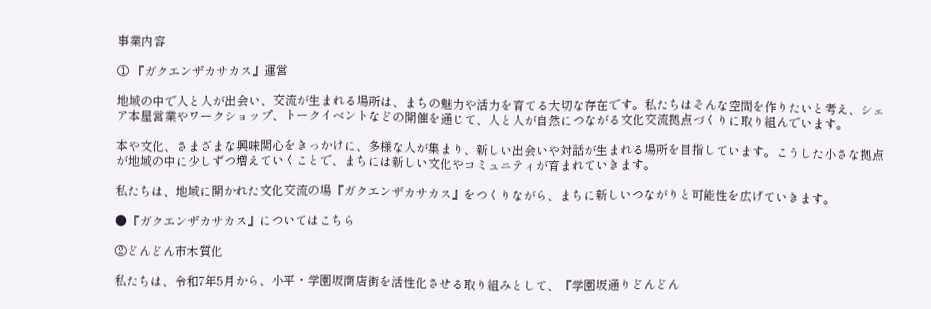事業内容

① 『ガクエンザカサカス』運営

地域の中で人と人が出会い、交流が生まれる場所は、まちの魅力や活力を育てる大切な存在です。私たちはそんな空間を作りたいと考え、シェア本屋営業やワークショップ、トークイベントなどの開催を通じて、人と人が自然につながる文化交流拠点づくりに取り組んでいます。

本や文化、さまざまな興味関心をきっかけに、多様な人が集まり、新しい出会いや対話が生まれる場所を目指しています。こうした小さな拠点が地域の中に少しずつ増えていくことで、まちには新しい文化やコミュニティが育まれていきます。

私たちは、地域に開かれた文化交流の場『ガクエンザカサカス』をつくりながら、まちに新しいつながりと可能性を広げていきます。

●『ガクエンザカサカス』についてはこちら

②どんどん市木質化

私たちは、令和7年5月から、小平・学園坂商店街を活性化させる取り組みとして、『学園坂通りどんどん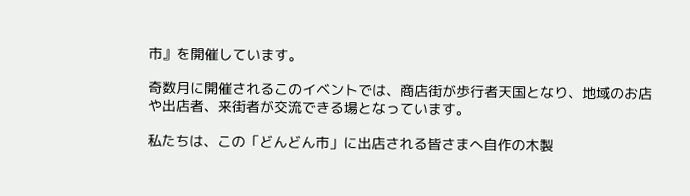市』を開催しています。

奇数月に開催されるこのイベントでは、商店街が歩行者天国となり、地域のお店や出店者、来街者が交流できる場となっています。

私たちは、この「どんどん市」に出店される皆さまへ自作の木製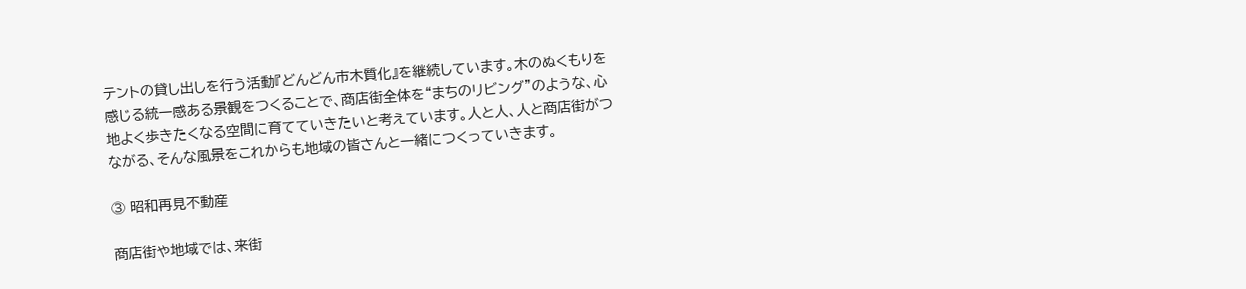テントの貸し出しを行う活動『どんどん市木質化』を継続しています。木のぬくもりを感じる統一感ある景観をつくることで、商店街全体を“まちのリビング”のような、心地よく歩きたくなる空間に育てていきたいと考えています。人と人、人と商店街がつながる、そんな風景をこれからも地域の皆さんと一緒につくっていきます。

③ 昭和再見不動産

商店街や地域では、来街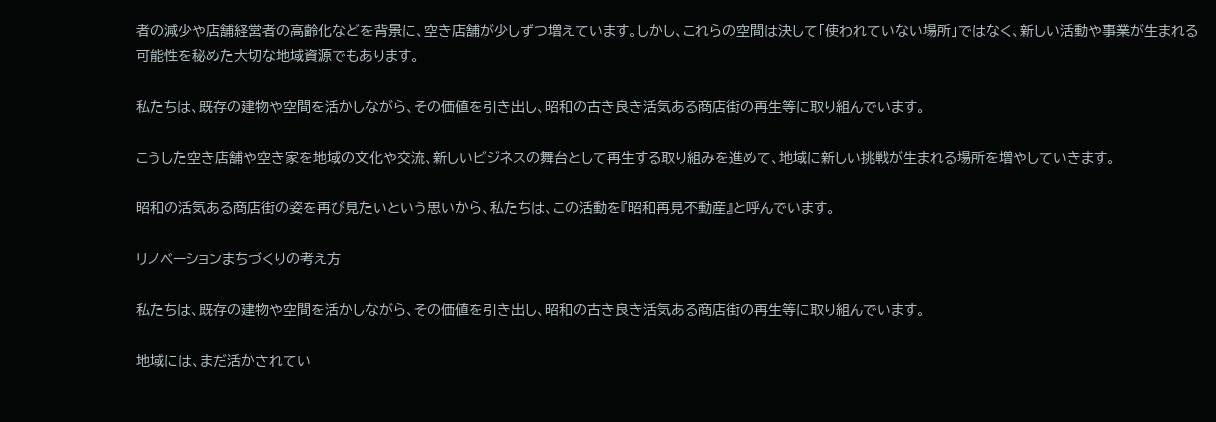者の減少や店舗経営者の高齢化などを背景に、空き店舗が少しずつ増えています。しかし、これらの空間は決して「使われていない場所」ではなく、新しい活動や事業が生まれる可能性を秘めた大切な地域資源でもあります。

私たちは、既存の建物や空間を活かしながら、その価値を引き出し、昭和の古き良き活気ある商店街の再生等に取り組んでいます。

こうした空き店舗や空き家を地域の文化や交流、新しいビジネスの舞台として再生する取り組みを進めて、地域に新しい挑戦が生まれる場所を増やしていきます。

昭和の活気ある商店街の姿を再び見たいという思いから、私たちは、この活動を『昭和再見不動産』と呼んでいます。

リノベーションまちづくりの考え方

私たちは、既存の建物や空間を活かしながら、その価値を引き出し、昭和の古き良き活気ある商店街の再生等に取り組んでいます。

地域には、まだ活かされてい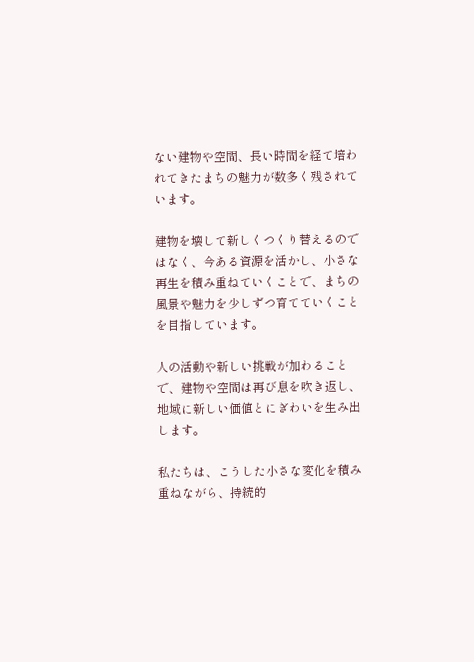ない建物や空間、長い時間を経て培われてきたまちの魅力が数多く残されています。

建物を壊して新しくつくり替えるのではなく、今ある資源を活かし、小さな再生を積み重ねていくことで、まちの風景や魅力を少しずつ育てていくことを目指しています。

人の活動や新しい挑戦が加わることで、建物や空間は再び息を吹き返し、地域に新しい価値とにぎわいを生み出します。

私たちは、こうした小さな変化を積み重ねながら、持続的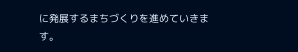に発展するまちづくりを進めていきます。